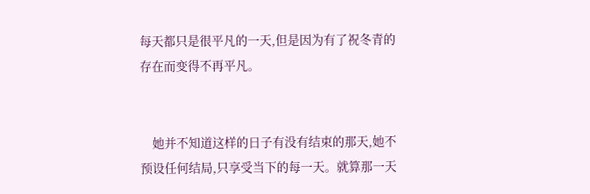每天都只是很平凡的一天,但是因为有了祝冬青的存在而变得不再平凡。


    她并不知道这样的日子有没有结束的那天,她不预设任何结局,只享受当下的每一天。就算那一天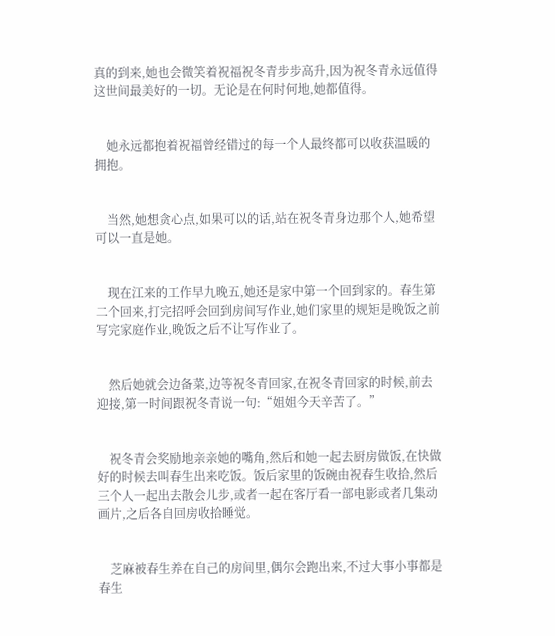真的到来,她也会微笑着祝福祝冬青步步高升,因为祝冬青永远值得这世间最美好的一切。无论是在何时何地,她都值得。


    她永远都抱着祝福曾经错过的每一个人最终都可以收获温暖的拥抱。


    当然,她想贪心点,如果可以的话,站在祝冬青身边那个人,她希望可以一直是她。


    现在江来的工作早九晚五,她还是家中第一个回到家的。春生第二个回来,打完招呼会回到房间写作业,她们家里的规矩是晚饭之前写完家庭作业,晚饭之后不让写作业了。


    然后她就会边备菜,边等祝冬青回家,在祝冬青回家的时候,前去迎接,第一时间跟祝冬青说一句:“姐姐今天辛苦了。”


    祝冬青会奖励地亲亲她的嘴角,然后和她一起去厨房做饭,在快做好的时候去叫春生出来吃饭。饭后家里的饭碗由祝春生收拾,然后三个人一起出去散会儿步,或者一起在客厅看一部电影或者几集动画片,之后各自回房收拾睡觉。


    芝麻被春生养在自己的房间里,偶尔会跑出来,不过大事小事都是春生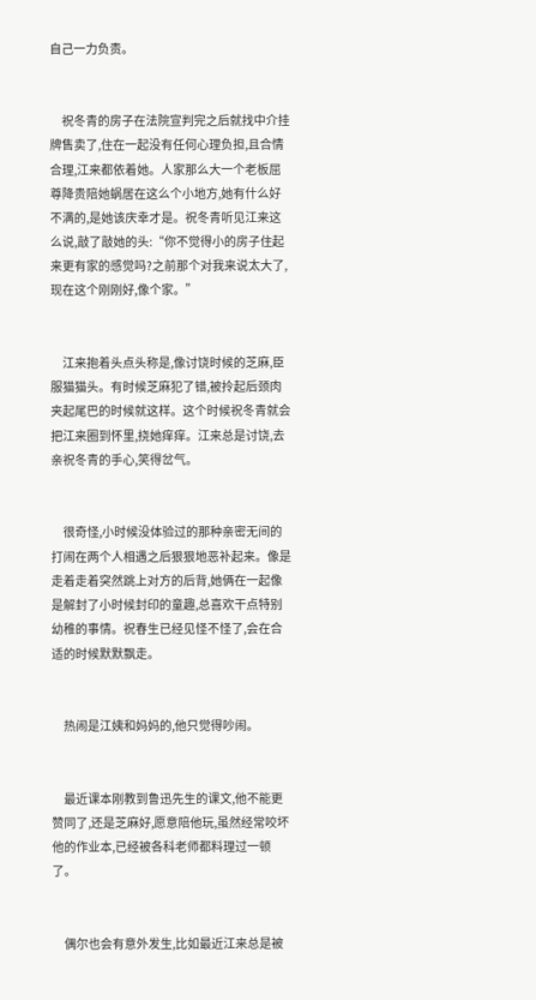自己一力负责。


    祝冬青的房子在法院宣判完之后就找中介挂牌售卖了,住在一起没有任何心理负担,且合情合理,江来都依着她。人家那么大一个老板屈尊降贵陪她蜗居在这么个小地方,她有什么好不满的,是她该庆幸才是。祝冬青听见江来这么说,敲了敲她的头:“你不觉得小的房子住起来更有家的感觉吗?之前那个对我来说太大了,现在这个刚刚好,像个家。”


    江来抱着头点头称是,像讨饶时候的芝麻,臣服猫猫头。有时候芝麻犯了错,被拎起后颈肉夹起尾巴的时候就这样。这个时候祝冬青就会把江来圈到怀里,挠她痒痒。江来总是讨饶,去亲祝冬青的手心,笑得岔气。


    很奇怪,小时候没体验过的那种亲密无间的打闹在两个人相遇之后狠狠地恶补起来。像是走着走着突然跳上对方的后背,她俩在一起像是解封了小时候封印的童趣,总喜欢干点特别幼稚的事情。祝春生已经见怪不怪了,会在合适的时候默默飘走。


    热闹是江姨和妈妈的,他只觉得吵闹。


    最近课本刚教到鲁迅先生的课文,他不能更赞同了,还是芝麻好,愿意陪他玩,虽然经常咬坏他的作业本,已经被各科老师都料理过一顿了。


    偶尔也会有意外发生,比如最近江来总是被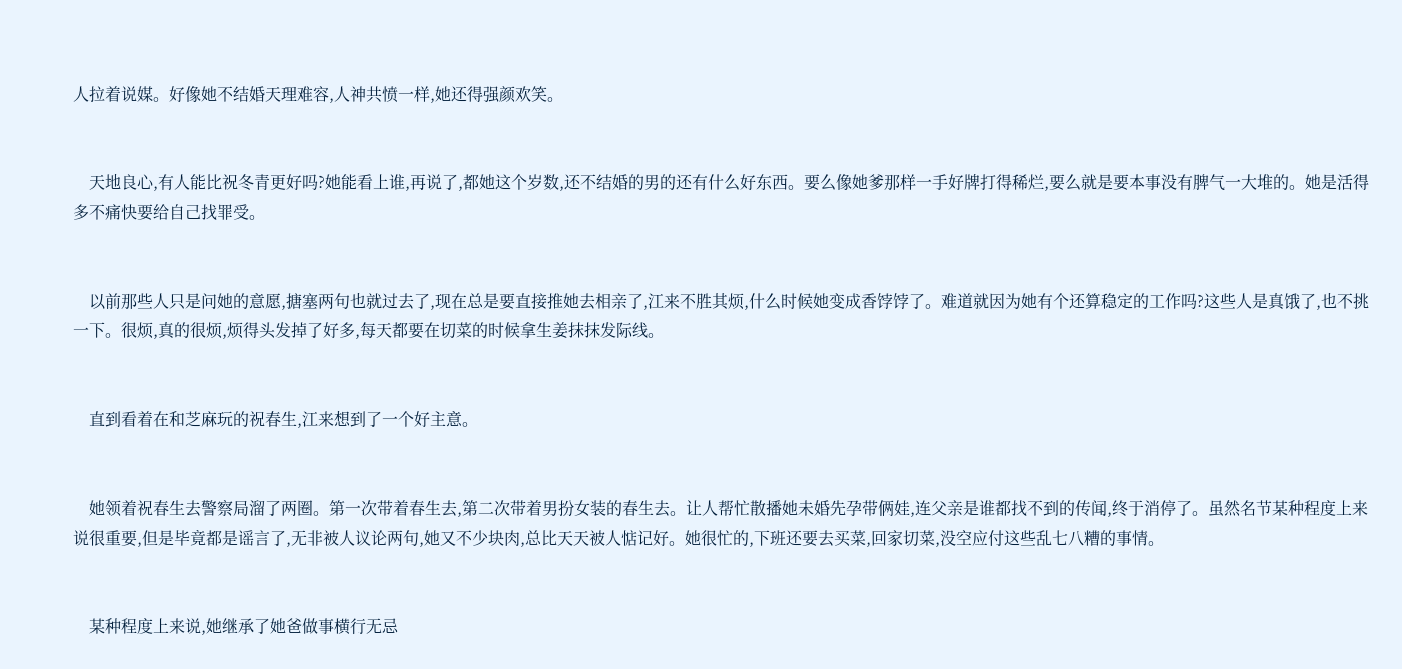人拉着说媒。好像她不结婚天理难容,人神共愤一样,她还得强颜欢笑。


    天地良心,有人能比祝冬青更好吗?她能看上谁,再说了,都她这个岁数,还不结婚的男的还有什么好东西。要么像她爹那样一手好牌打得稀烂,要么就是要本事没有脾气一大堆的。她是活得多不痛快要给自己找罪受。


    以前那些人只是问她的意愿,搪塞两句也就过去了,现在总是要直接推她去相亲了,江来不胜其烦,什么时候她变成香饽饽了。难道就因为她有个还算稳定的工作吗?这些人是真饿了,也不挑一下。很烦,真的很烦,烦得头发掉了好多,每天都要在切菜的时候拿生姜抹抹发际线。


    直到看着在和芝麻玩的祝春生,江来想到了一个好主意。


    她领着祝春生去警察局溜了两圈。第一次带着春生去,第二次带着男扮女装的春生去。让人帮忙散播她未婚先孕带俩娃,连父亲是谁都找不到的传闻,终于消停了。虽然名节某种程度上来说很重要,但是毕竟都是谣言了,无非被人议论两句,她又不少块肉,总比天天被人惦记好。她很忙的,下班还要去买菜,回家切菜,没空应付这些乱七八糟的事情。


    某种程度上来说,她继承了她爸做事横行无忌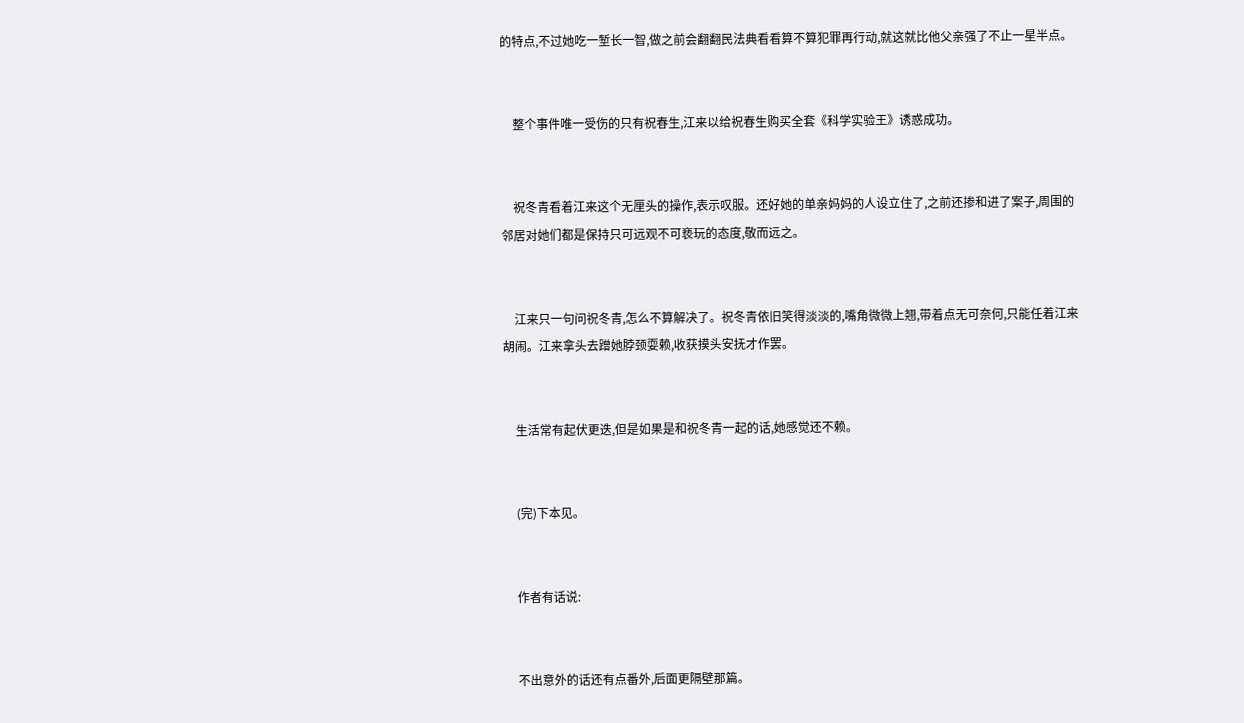的特点,不过她吃一堑长一智,做之前会翻翻民法典看看算不算犯罪再行动,就这就比他父亲强了不止一星半点。


    整个事件唯一受伤的只有祝春生,江来以给祝春生购买全套《科学实验王》诱惑成功。


    祝冬青看着江来这个无厘头的操作,表示叹服。还好她的单亲妈妈的人设立住了,之前还掺和进了案子,周围的邻居对她们都是保持只可远观不可亵玩的态度,敬而远之。


    江来只一句问祝冬青,怎么不算解决了。祝冬青依旧笑得淡淡的,嘴角微微上翘,带着点无可奈何,只能任着江来胡闹。江来拿头去蹭她脖颈耍赖,收获摸头安抚才作罢。


    生活常有起伏更迭,但是如果是和祝冬青一起的话,她感觉还不赖。


    (完)下本见。


    作者有话说:


    不出意外的话还有点番外,后面更隔壁那篇。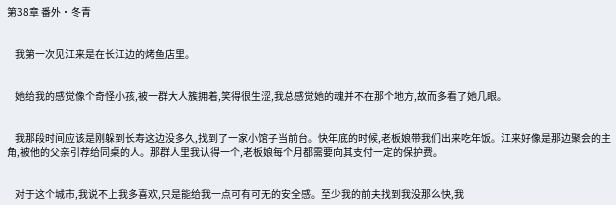第38章 番外·冬青


    我第一次见江来是在长江边的烤鱼店里。


    她给我的感觉像个奇怪小孩,被一群大人簇拥着,笑得很生涩,我总感觉她的魂并不在那个地方,故而多看了她几眼。


    我那段时间应该是刚躲到长寿这边没多久,找到了一家小馆子当前台。快年底的时候,老板娘带我们出来吃年饭。江来好像是那边聚会的主角,被他的父亲引荐给同桌的人。那群人里我认得一个,老板娘每个月都需要向其支付一定的保护费。


    对于这个城市,我说不上我多喜欢,只是能给我一点可有可无的安全感。至少我的前夫找到我没那么快,我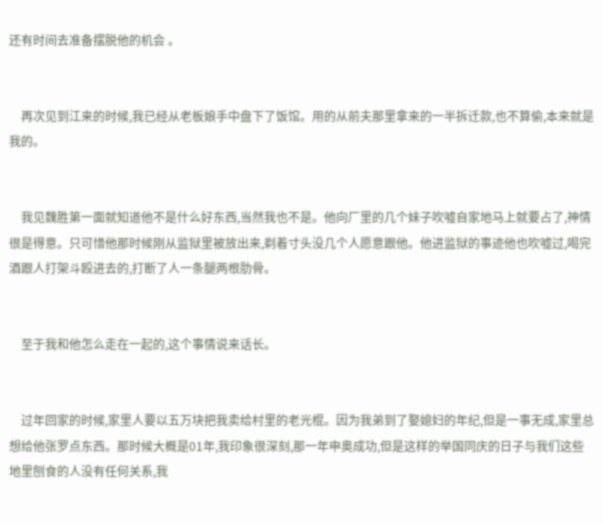还有时间去准备摆脱他的机会 。


    再次见到江来的时候,我已经从老板娘手中盘下了饭馆。用的从前夫那里拿来的一半拆迁款,也不算偷,本来就是我的。


    我见魏胜第一面就知道他不是什么好东西,当然我也不是。他向厂里的几个妹子吹嘘自家地马上就要占了,神情很是得意。只可惜他那时候刚从监狱里被放出来,剃着寸头没几个人愿意跟他。他进监狱的事迹他也吹嘘过,喝完酒跟人打架斗殴进去的,打断了人一条腿两根肋骨。


    至于我和他怎么走在一起的,这个事情说来话长。


    过年回家的时候,家里人要以五万块把我卖给村里的老光棍。因为我弟到了娶媳妇的年纪,但是一事无成,家里总想给他张罗点东西。那时候大概是01年,我印象很深刻,那一年申奥成功,但是这样的举国同庆的日子与我们这些地里刨食的人没有任何关系,我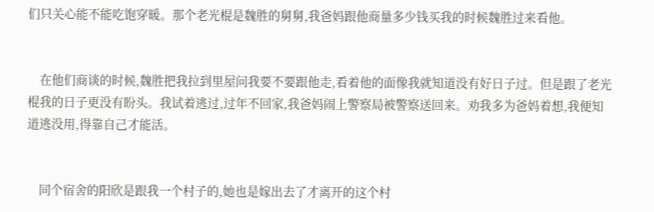们只关心能不能吃饱穿暖。那个老光棍是魏胜的舅舅,我爸妈跟他商量多少钱买我的时候魏胜过来看他。


    在他们商谈的时候,魏胜把我拉到里屋问我要不要跟他走,看着他的面像我就知道没有好日子过。但是跟了老光棍我的日子更没有盼头。我试着逃过,过年不回家,我爸妈闹上警察局被警察送回来。劝我多为爸妈着想,我便知道逃没用,得靠自己才能活。


    同个宿舍的阳欣是跟我一个村子的,她也是嫁出去了才离开的这个村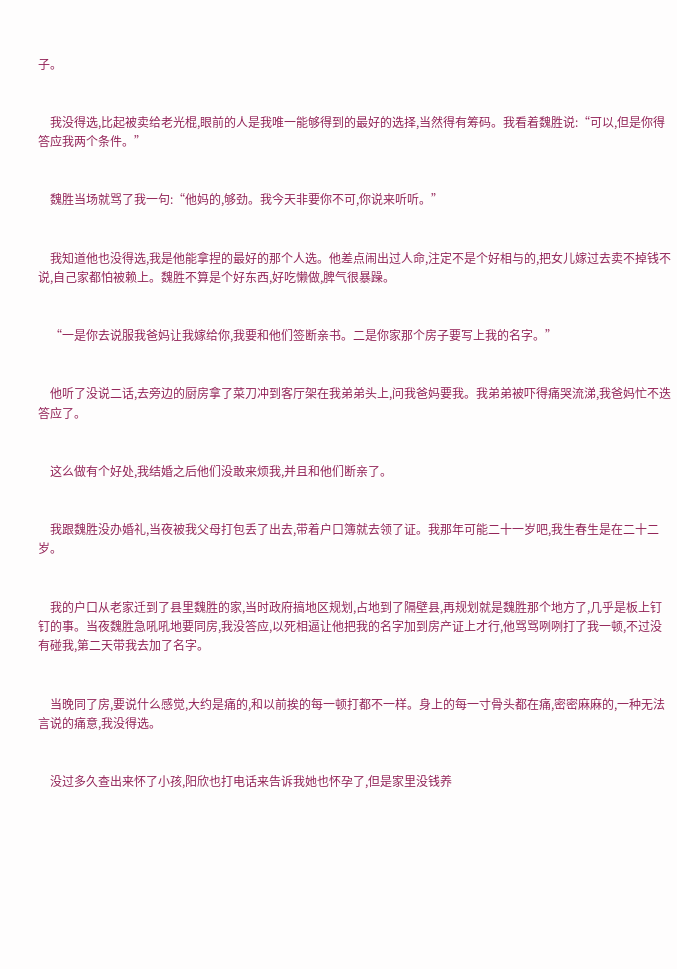子。


    我没得选,比起被卖给老光棍,眼前的人是我唯一能够得到的最好的选择,当然得有筹码。我看着魏胜说:“可以,但是你得答应我两个条件。”


    魏胜当场就骂了我一句:“他妈的,够劲。我今天非要你不可,你说来听听。”


    我知道他也没得选,我是他能拿捏的最好的那个人选。他差点闹出过人命,注定不是个好相与的,把女儿嫁过去卖不掉钱不说,自己家都怕被赖上。魏胜不算是个好东西,好吃懒做,脾气很暴躁。


    “一是你去说服我爸妈让我嫁给你,我要和他们签断亲书。二是你家那个房子要写上我的名字。”


    他听了没说二话,去旁边的厨房拿了菜刀冲到客厅架在我弟弟头上,问我爸妈要我。我弟弟被吓得痛哭流涕,我爸妈忙不迭答应了。


    这么做有个好处,我结婚之后他们没敢来烦我,并且和他们断亲了。


    我跟魏胜没办婚礼,当夜被我父母打包丢了出去,带着户口簿就去领了证。我那年可能二十一岁吧,我生春生是在二十二岁。


    我的户口从老家迁到了县里魏胜的家,当时政府搞地区规划,占地到了隔壁县,再规划就是魏胜那个地方了,几乎是板上钉钉的事。当夜魏胜急吼吼地要同房,我没答应,以死相逼让他把我的名字加到房产证上才行,他骂骂咧咧打了我一顿,不过没有碰我,第二天带我去加了名字。


    当晚同了房,要说什么感觉,大约是痛的,和以前挨的每一顿打都不一样。身上的每一寸骨头都在痛,密密麻麻的,一种无法言说的痛意,我没得选。


    没过多久查出来怀了小孩,阳欣也打电话来告诉我她也怀孕了,但是家里没钱养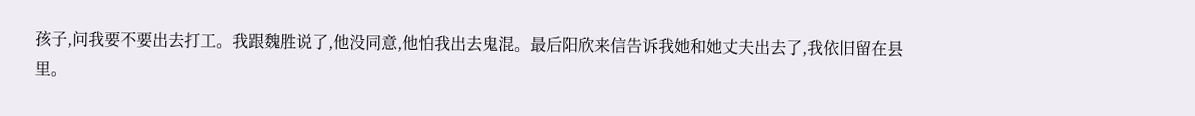孩子,问我要不要出去打工。我跟魏胜说了,他没同意,他怕我出去鬼混。最后阳欣来信告诉我她和她丈夫出去了,我依旧留在县里。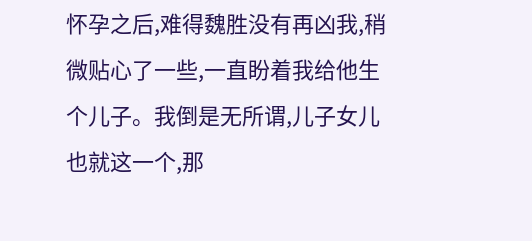怀孕之后,难得魏胜没有再凶我,稍微贴心了一些,一直盼着我给他生个儿子。我倒是无所谓,儿子女儿也就这一个,那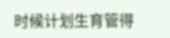时候计划生育管得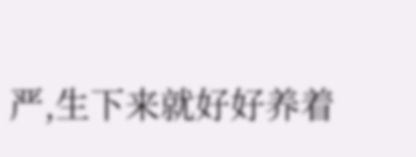严,生下来就好好养着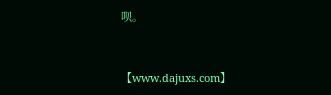呗。


【www.dajuxs.com】